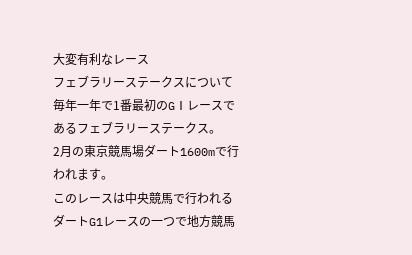大変有利なレース
フェブラリーステークスについて
毎年一年で1番最初のGⅠレースであるフェブラリーステークス。
2月の東京競馬場ダート1600mで行われます。
このレースは中央競馬で行われるダートG1レースの一つで地方競馬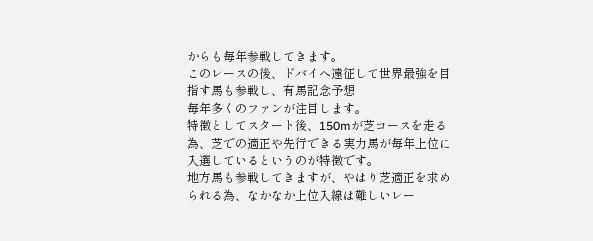からも毎年参戦してきます。
このレースの後、ドバイへ遠征して世界最強を目指す馬も参戦し、有馬記念予想
毎年多くのファンが注目します。
特徴としてスタート後、150mが芝コースを走る為、芝での適正や先行できる実力馬が毎年上位に入選しているというのが特徴です。
地方馬も参戦してきますが、やはり芝適正を求められる為、なかなか上位入線は難しいレー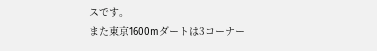スです。
また東京1600mダートは3コーナー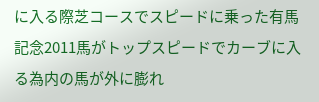に入る際芝コースでスピードに乗った有馬記念2011馬がトップスピードでカーブに入る為内の馬が外に膨れ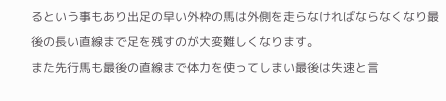るという事もあり出足の早い外枠の馬は外側を走らなければならなくなり最後の長い直線まで足を残すのが大変難しくなります。
また先行馬も最後の直線まで体力を使ってしまい最後は失速と言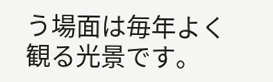う場面は毎年よく観る光景です。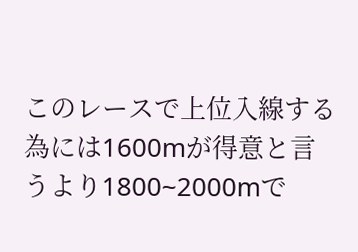このレースで上位入線する為には1600mが得意と言うより1800~2000mで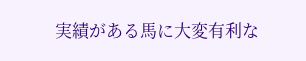実績がある馬に大変有利な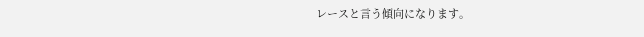レースと言う傾向になります。